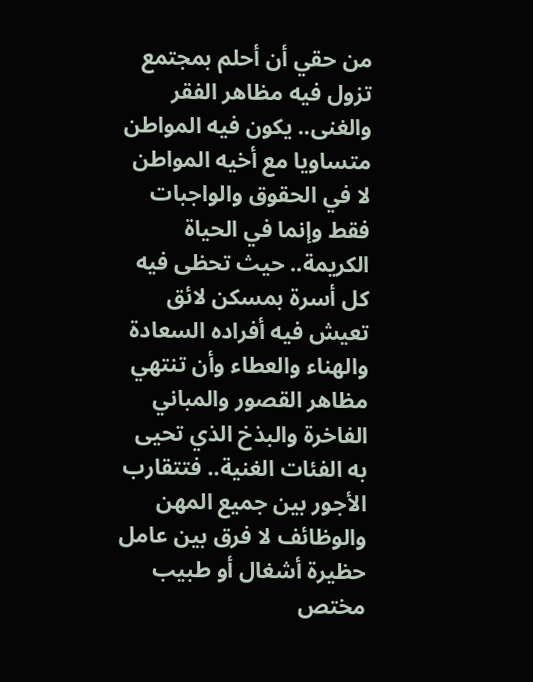من حقي أن أحلم بمجتمع تزول فيه مظاهر الفقر والغنى.. يكون فيه المواطن متساويا مع أخيه المواطن لا في الحقوق والواجبات فقط وإنما في الحياة الكريمة.. حيث تحظى فيه كل أسرة بمسكن لائق تعيش فيه أفراده السعادة والهناء والعطاء وأن تنتهي مظاهر القصور والمباني الفاخرة والبذخ الذي تحيى به الفئات الغنية.. فتتقارب الأجور بين جميع المهن والوظائف لا فرق بين عامل حظيرة أشغال أو طبيب مختص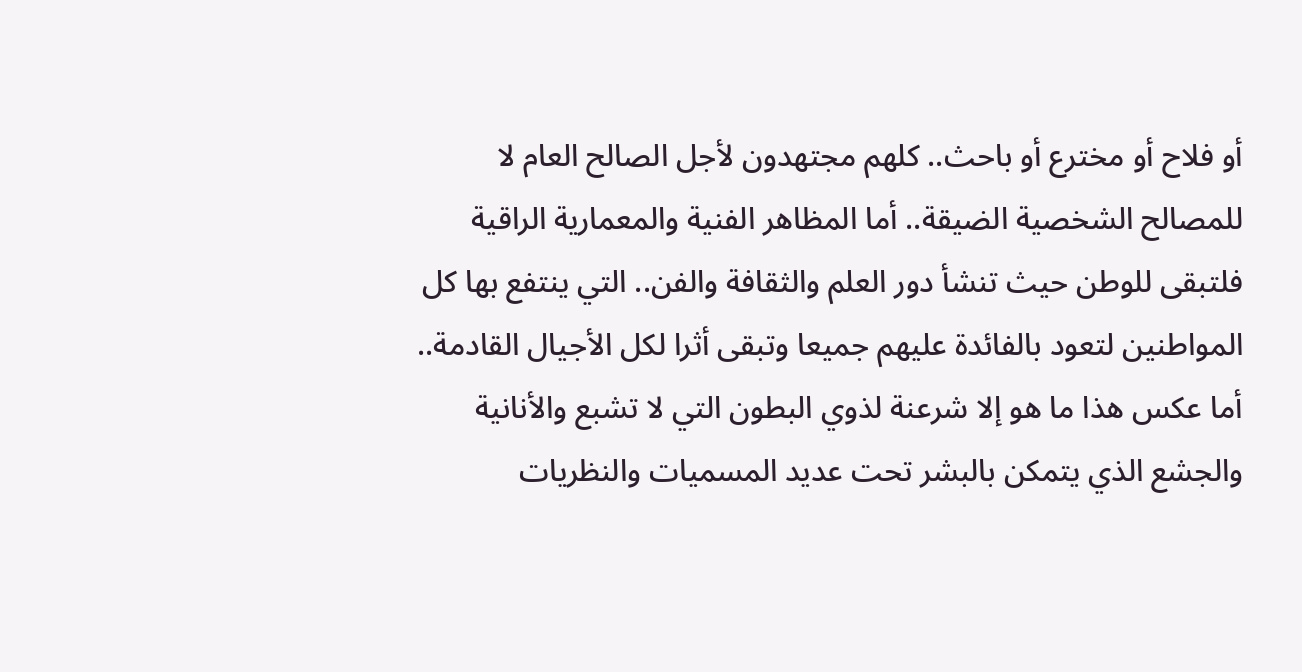أو فلاح أو مخترع أو باحث.. كلهم مجتهدون لأجل الصالح العام لا للمصالح الشخصية الضيقة.. أما المظاهر الفنية والمعمارية الراقية فلتبقى للوطن حيث تنشأ دور العلم والثقافة والفن.. التي ينتفع بها كل المواطنين لتعود بالفائدة عليهم جميعا وتبقى أثرا لكل الأجيال القادمة..
أما عكس هذا ما هو إلا شرعنة لذوي البطون التي لا تشبع والأنانية والجشع الذي يتمكن بالبشر تحت عديد المسميات والنظريات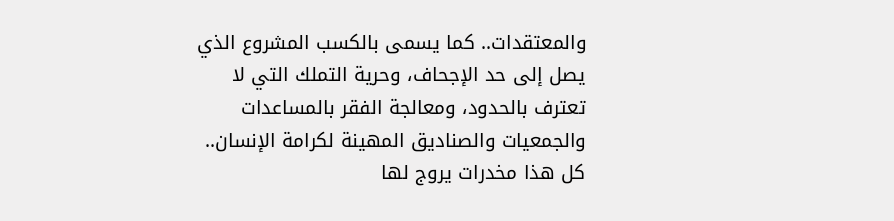والمعتقدات.. كما يسمى بالكسب المشروع الذي يصل إلى حد الإجحاف، وحرية التملك التي لا تعترف بالحدود، ومعالجة الفقر بالمساعدات والجمعيات والصناديق المهينة لكرامة الإنسان.. كل هذا مخدرات يروج لها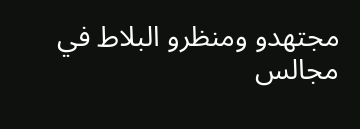مجتهدو ومنظرو البلاط في مجالس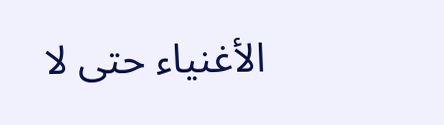الأغنياء حتى لا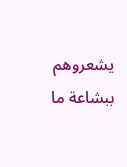يشعروهم ببشاعة ما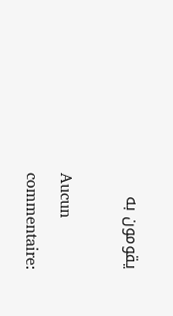يقومون به

Aucun commentaire: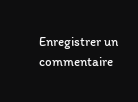Enregistrer un commentaire